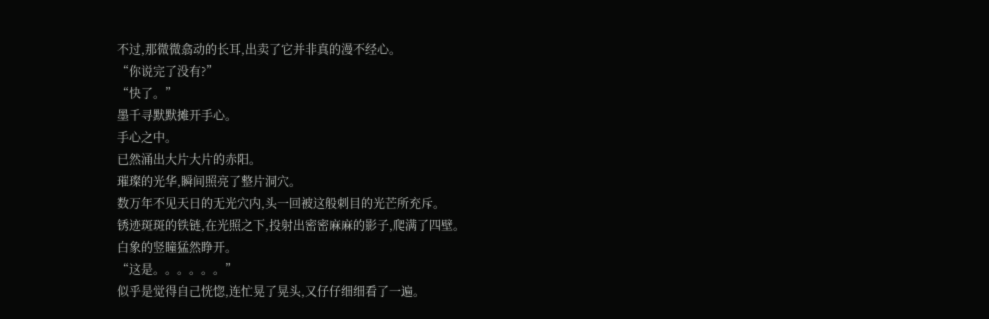不过,那微微翕动的长耳,出卖了它并非真的漫不经心。
“你说完了没有?”
“快了。”
墨千寻默默摊开手心。
手心之中。
已然涌出大片大片的赤阳。
璀璨的光华,瞬间照亮了整片洞穴。
数万年不见天日的无光穴内,头一回被这般刺目的光芒所充斥。
锈迹斑斑的铁链,在光照之下,投射出密密麻麻的影子,爬满了四壁。
白象的竖瞳猛然睁开。
“这是。。。。。。”
似乎是觉得自己恍惚,连忙晃了晃头,又仔仔细细看了一遍。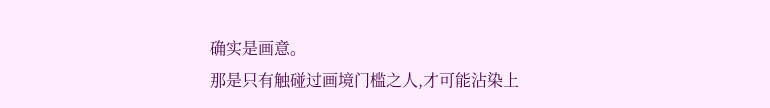确实是画意。
那是只有触碰过画境门槛之人,才可能沾染上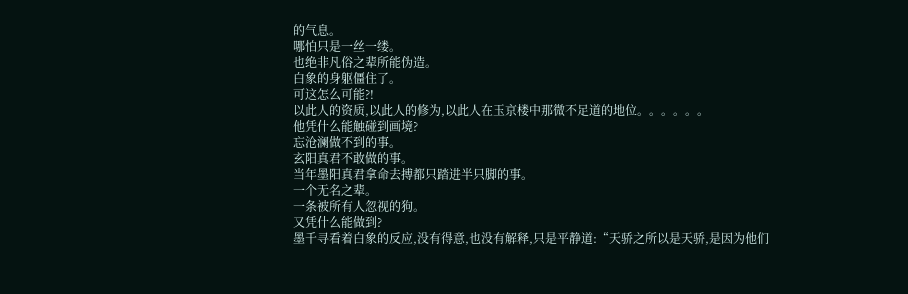的气息。
哪怕只是一丝一缕。
也绝非凡俗之辈所能伪造。
白象的身躯僵住了。
可这怎么可能?!
以此人的资质,以此人的修为,以此人在玉京楼中那微不足道的地位。。。。。。
他凭什么能触碰到画境?
忘沧澜做不到的事。
玄阳真君不敢做的事。
当年墨阳真君拿命去搏都只踏进半只脚的事。
一个无名之辈。
一条被所有人忽视的狗。
又凭什么能做到?
墨千寻看着白象的反应,没有得意,也没有解释,只是平静道:“天骄之所以是天骄,是因为他们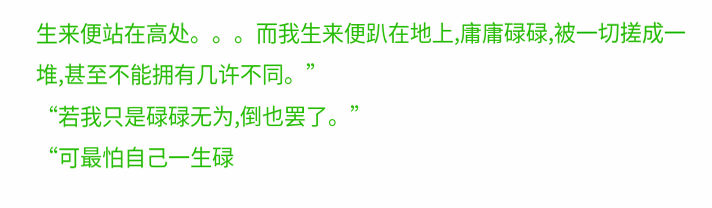生来便站在高处。。。而我生来便趴在地上,庸庸碌碌,被一切搓成一堆,甚至不能拥有几许不同。”
“若我只是碌碌无为,倒也罢了。”
“可最怕自己一生碌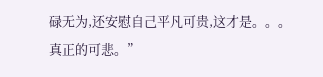碌无为,还安慰自己平凡可贵,这才是。。。真正的可悲。”